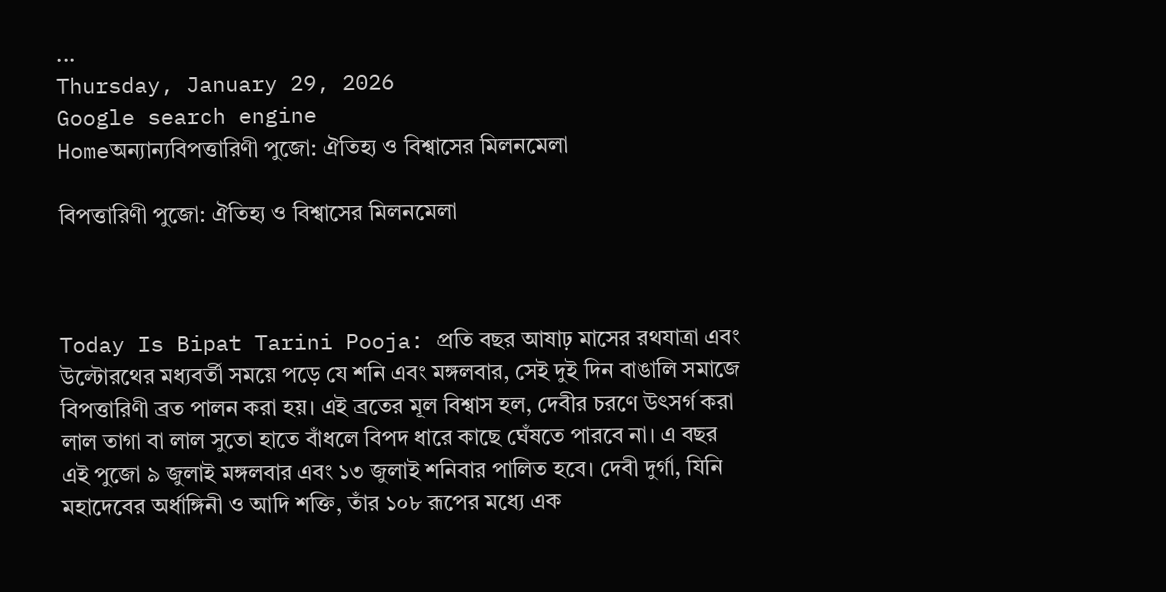...
Thursday, January 29, 2026
Google search engine
Homeঅন্যান্যবিপত্তারিণী পুজো: ঐতিহ্য ও বিশ্বাসের মিলনমেলা

বিপত্তারিণী পুজো: ঐতিহ্য ও বিশ্বাসের মিলনমেলা



Today Is Bipat Tarini Pooja: প্রতি বছর আষাঢ় মাসের রথযাত্রা এবং উল্টোরথের মধ্যবর্তী সময়ে পড়ে যে শনি এবং মঙ্গলবার, সেই দুই দিন বাঙালি সমাজে বিপত্তারিণী ব্রত পালন করা হয়। এই ব্রতের মূল বিশ্বাস হল, দেবীর চরণে উৎসর্গ করা লাল তাগা বা লাল সুতো হাতে বাঁধলে বিপদ ধারে কাছে ঘেঁষতে পারবে না। এ বছর এই পুজো ৯ জুলাই মঙ্গলবার এবং ১৩ জুলাই শনিবার পালিত হবে। দেবী দুর্গা, যিনি মহাদেবের অর্ধাঙ্গিনী ও আদি শক্তি, তাঁর ১০৮ রূপের মধ্যে এক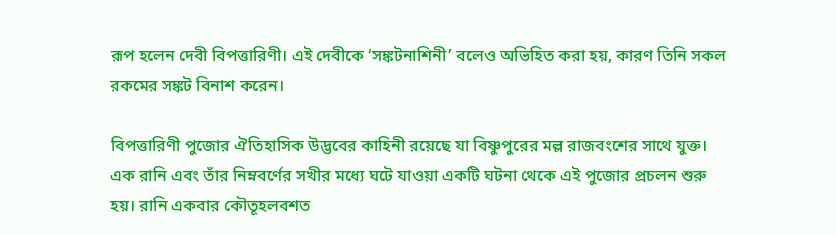রূপ হলেন দেবী বিপত্তারিণী। এই দেবীকে ‘সঙ্কটনাশিনী’ বলেও অভিহিত করা হয়, কারণ তিনি সকল রকমের সঙ্কট বিনাশ করেন।

বিপত্তারিণী পুজোর ঐতিহাসিক উদ্ভবের কাহিনী রয়েছে যা বিষ্ণুপুরের মল্ল রাজবংশের সাথে যুক্ত। এক রানি এবং তাঁর নিম্নবর্ণের সখীর মধ্যে ঘটে যাওয়া একটি ঘটনা থেকে এই পুজোর প্রচলন শুরু হয়। রানি একবার কৌতূহলবশত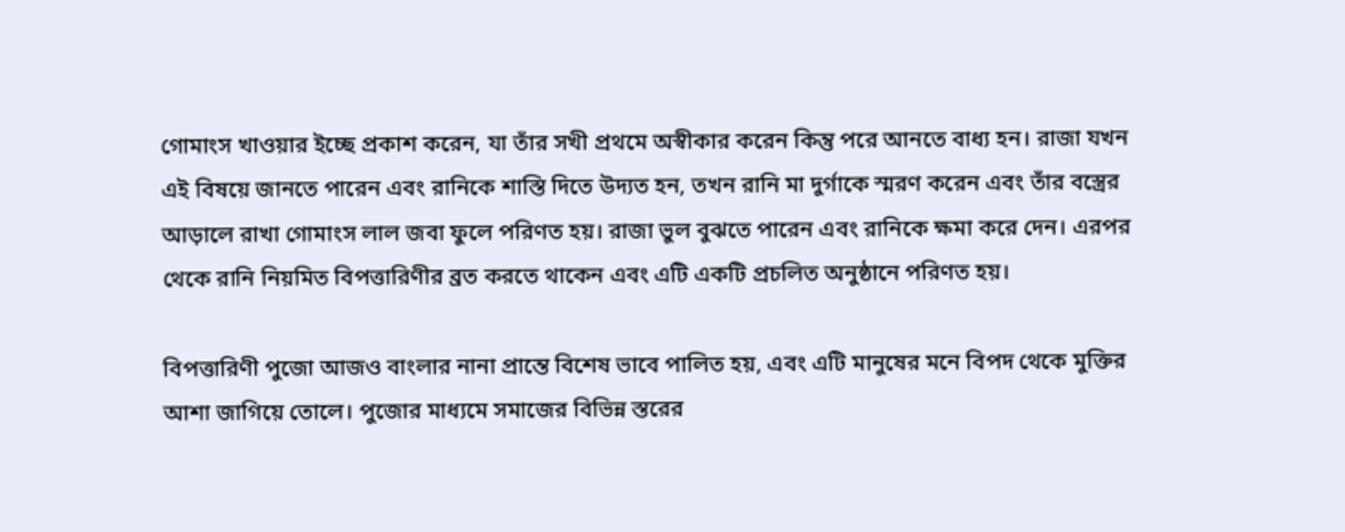গোমাংস খাওয়ার ইচ্ছে প্রকাশ করেন, যা তাঁর সখী প্রথমে অস্বীকার করেন কিন্তু পরে আনতে বাধ্য হন। রাজা যখন এই বিষয়ে জানতে পারেন এবং রানিকে শাস্তি দিতে উদ্যত হন, তখন রানি মা দুর্গাকে স্মরণ করেন এবং তাঁর বস্ত্রের আড়ালে রাখা গোমাংস লাল জবা ফুলে পরিণত হয়। রাজা ভুল বুঝতে পারেন এবং রানিকে ক্ষমা করে দেন। এরপর থেকে রানি নিয়মিত বিপত্তারিণীর ব্রত করতে থাকেন এবং এটি একটি প্রচলিত অনুষ্ঠানে পরিণত হয়।

বিপত্তারিণী পুজো আজও বাংলার নানা প্রান্তে বিশেষ ভাবে পালিত হয়, এবং এটি মানুষের মনে বিপদ থেকে মুক্তির আশা জাগিয়ে তোলে। পুজোর মাধ্যমে সমাজের বিভিন্ন স্তরের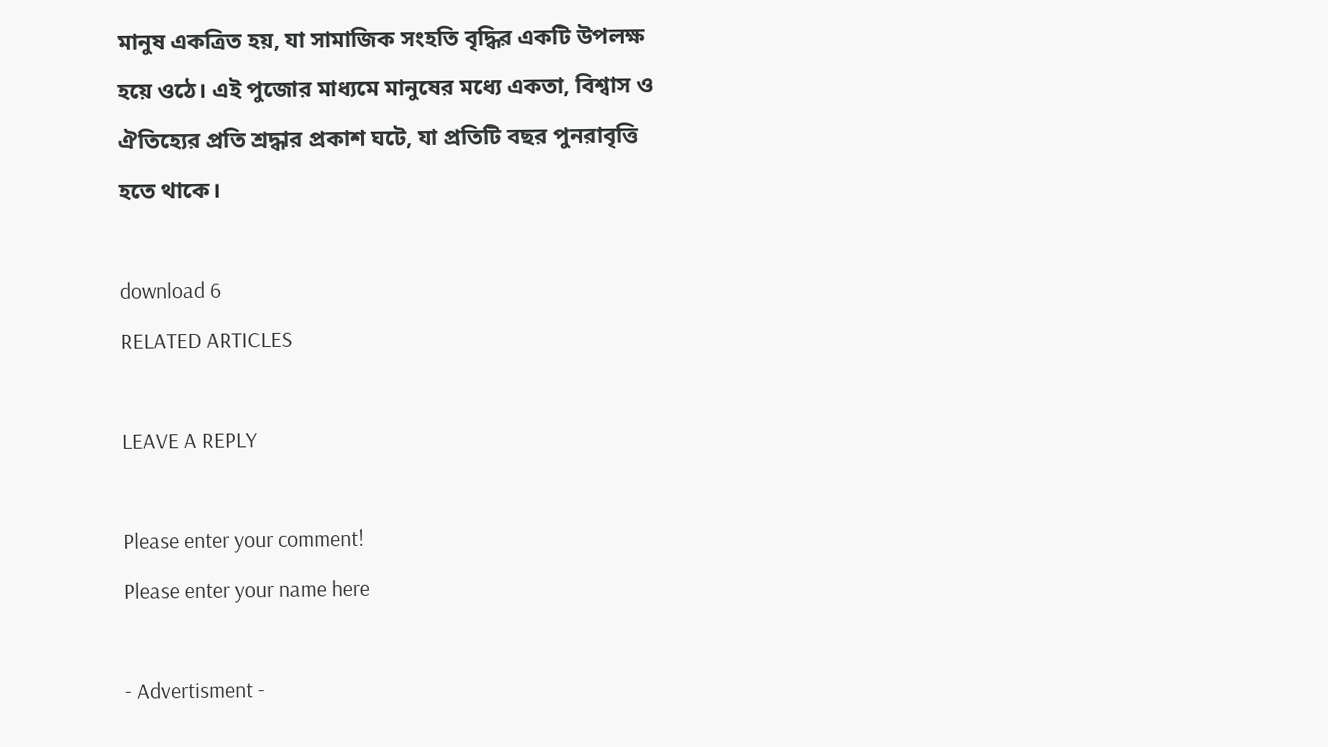মানুষ একত্রিত হয়, যা সামাজিক সংহতি বৃদ্ধির একটি উপলক্ষ হয়ে ওঠে। এই পুজোর মাধ্যমে মানুষের মধ্যে একতা, বিশ্বাস ও ঐতিহ্যের প্রতি শ্রদ্ধার প্রকাশ ঘটে, যা প্রতিটি বছর পুনরাবৃত্তি হতে থাকে।

download 6
RELATED ARTICLES

LEAVE A REPLY

Please enter your comment!
Please enter your name here

- Advertisment -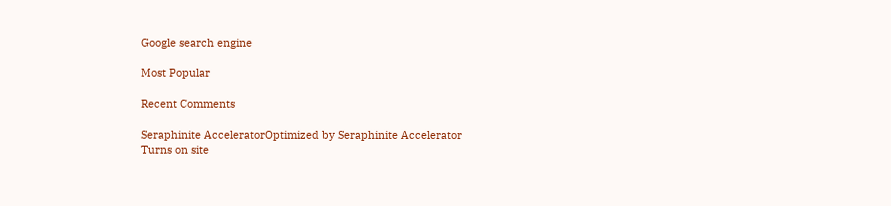Google search engine

Most Popular

Recent Comments

Seraphinite AcceleratorOptimized by Seraphinite Accelerator
Turns on site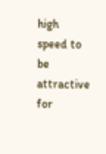high speed to be attractive for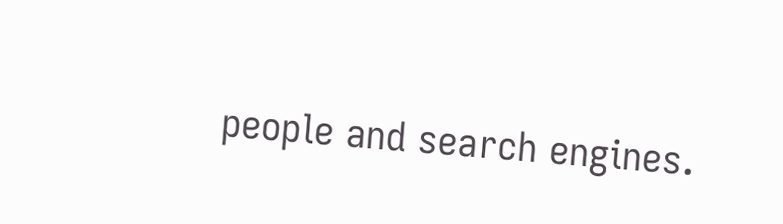people and search engines.